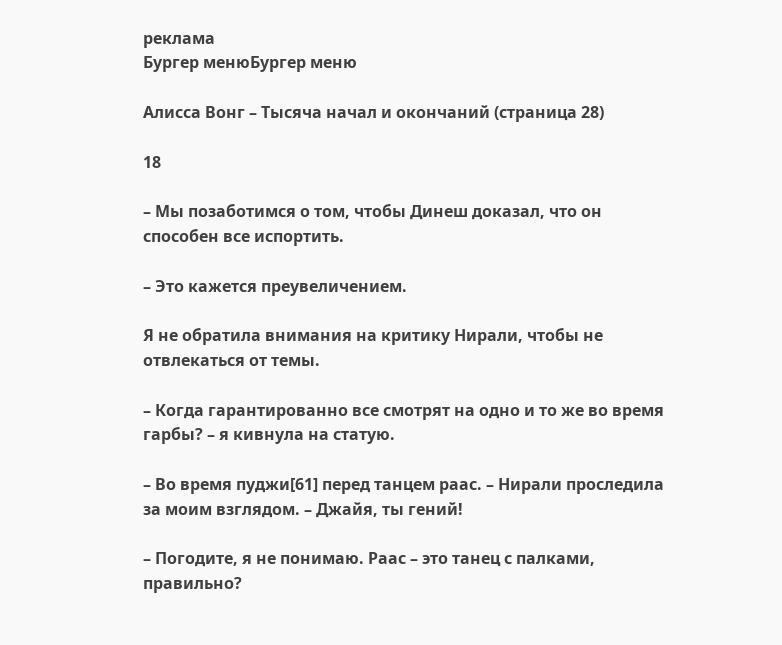реклама
Бургер менюБургер меню

Алисса Вонг – Тысяча начал и окончаний (страница 28)

18

– Мы позаботимся о том, чтобы Динеш доказал, что он способен все испортить.

– Это кажется преувеличением.

Я не обратила внимания на критику Нирали, чтобы не отвлекаться от темы.

– Когда гарантированно все смотрят на одно и то же во время гарбы? – я кивнула на статую.

– Во время пуджи[61] перед танцем раас. – Нирали проследила за моим взглядом. – Джайя, ты гений!

– Погодите, я не понимаю. Раас – это танец с палками, правильно?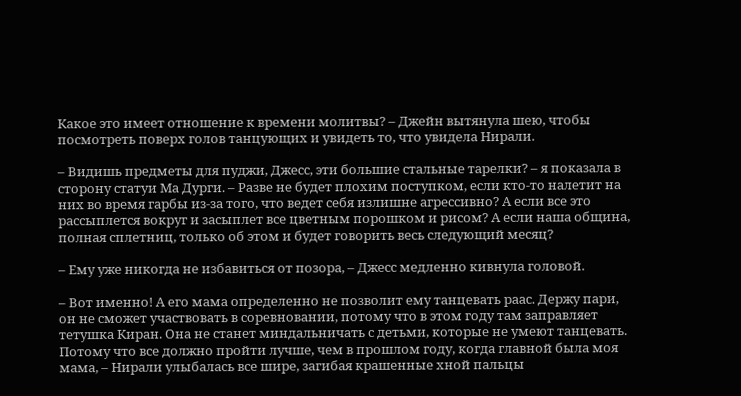Какое это имеет отношение к времени молитвы? – Джейн вытянула шею, чтобы посмотреть поверх голов танцующих и увидеть то, что увидела Нирали.

– Видишь предметы для пуджи, Джесс, эти большие стальные тарелки? – я показала в сторону статуи Ма Дурги. – Разве не будет плохим поступком, если кто-то налетит на них во время гарбы из-за того, что ведет себя излишне агрессивно? А если все это рассыплется вокруг и засыплет все цветным порошком и рисом? А если наша община, полная сплетниц, только об этом и будет говорить весь следующий месяц?

– Ему уже никогда не избавиться от позора, – Джесс медленно кивнула головой.

– Вот именно! А его мама определенно не позволит ему танцевать раас. Держу пари, он не сможет участвовать в соревновании, потому что в этом году там заправляет тетушка Киран. Она не станет миндальничать с детьми, которые не умеют танцевать. Потому что все должно пройти лучше, чем в прошлом году, когда главной была моя мама, – Нирали улыбалась все шире, загибая крашенные хной пальцы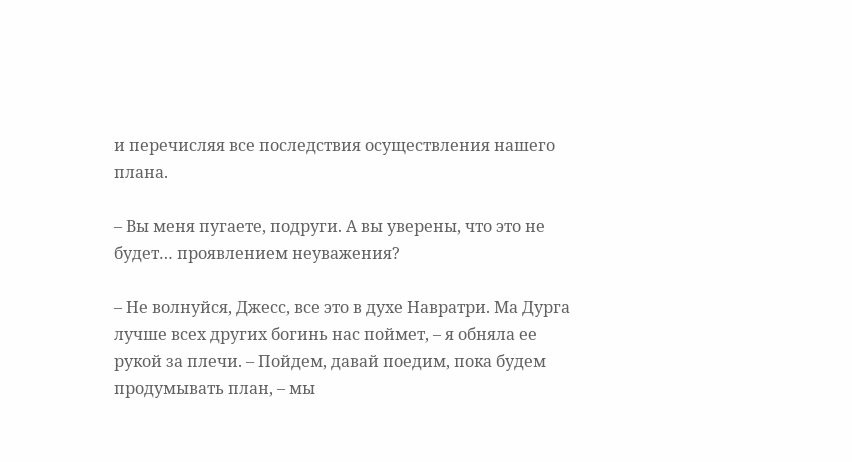и перечисляя все последствия осуществления нашего плана.

– Вы меня пугаете, подруги. А вы уверены, что это не будет… проявлением неуважения?

– Не волнуйся, Джесс, все это в духе Навратри. Ма Дурга лучше всех других богинь нас поймет, – я обняла ее рукой за плечи. – Пойдем, давай поедим, пока будем продумывать план, – мы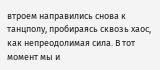втроем направились снова к танцполу, пробираясь сквозь хаос, как непреодолимая сила. В тот момент мы и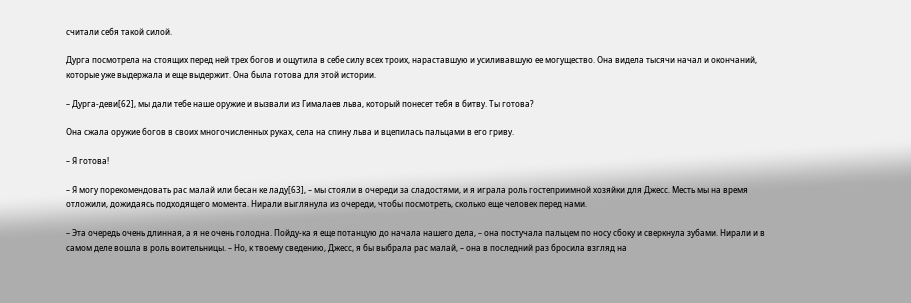считали себя такой силой.

Дурга посмотрела на стоящих перед ней трех богов и ощутила в себе силу всех троих, нараставшую и усиливавшую ее могущество. Она видела тысячи начал и окончаний, которые уже выдержала и еще выдержит. Она была готова для этой истории.

– Дурга-деви[62], мы дали тебе наше оружие и вызвали из Гималаев льва, который понесет тебя в битву. Ты готова?

Она сжала оружие богов в своих многочисленных руках, села на спину льва и вцепилась пальцами в его гриву.

– Я готова!

– Я могу порекомендовать рас малай или бесан ке ладу[63], – мы стояли в очереди за сладостями, и я играла роль гостеприимной хозяйки для Джесс. Месть мы на время отложили, дожидаясь подходящего момента. Нирали выглянула из очереди, чтобы посмотреть, сколько еще человек перед нами.

– Эта очередь очень длинная, а я не очень голодна. Пойду-ка я еще потанцую до начала нашего дела, – она постучала пальцем по носу сбоку и сверкнула зубами. Нирали и в самом деле вошла в роль воительницы. – Но, к твоему сведению, Джесс, я бы выбрала рас малай, – она в последний раз бросила взгляд на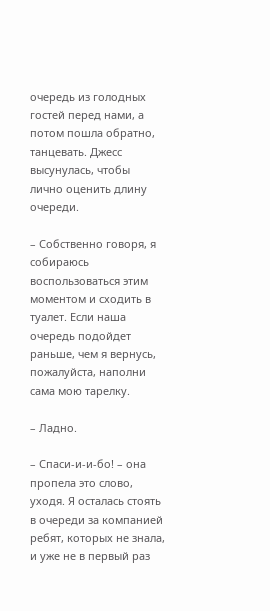очередь из голодных гостей перед нами, а потом пошла обратно, танцевать. Джесс высунулась, чтобы лично оценить длину очереди.

– Собственно говоря, я собираюсь воспользоваться этим моментом и сходить в туалет. Если наша очередь подойдет раньше, чем я вернусь, пожалуйста, наполни сама мою тарелку.

– Ладно.

– Спаси-и-и-бо! – она пропела это слово, уходя. Я осталась стоять в очереди за компанией ребят, которых не знала, и уже не в первый раз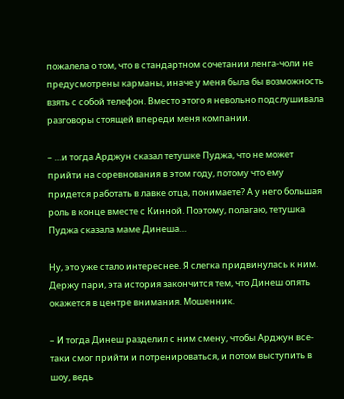пожалела о том, что в стандартном сочетании ленга-чоли не предусмотрены карманы, иначе у меня была бы возможность взять с собой телефон. Вместо этого я невольно подслушивала разговоры стоящей впереди меня компании.

– …и тогда Арджун сказал тетушке Пуджа, что не может прийти на соревнования в этом году, потому что ему придется работать в лавке отца, понимаете? А у него большая роль в конце вместе с Кинной. Поэтому, полагаю, тетушка Пуджа сказала маме Динеша…

Ну, это уже стало интереснее. Я слегка придвинулась к ним. Держу пари, эта история закончится тем, что Динеш опять окажется в центре внимания. Мошенник.

– И тогда Динеш разделил с ним смену, чтобы Арджун все-таки смог прийти и потренироваться, и потом выступить в шоу, ведь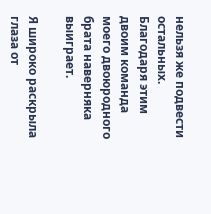нельзя же подвести остальных. Благодаря этим двоим команда моего двоюродного брата наверняка выиграет.

Я широко раскрыла глаза от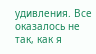удивления. Все оказалось не так, как я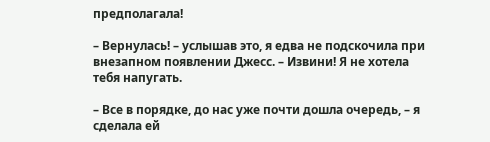предполагала!

– Вернулась! – услышав это, я едва не подскочила при внезапном появлении Джесс. – Извини! Я не хотела тебя напугать.

– Все в порядке, до нас уже почти дошла очередь, – я сделала ей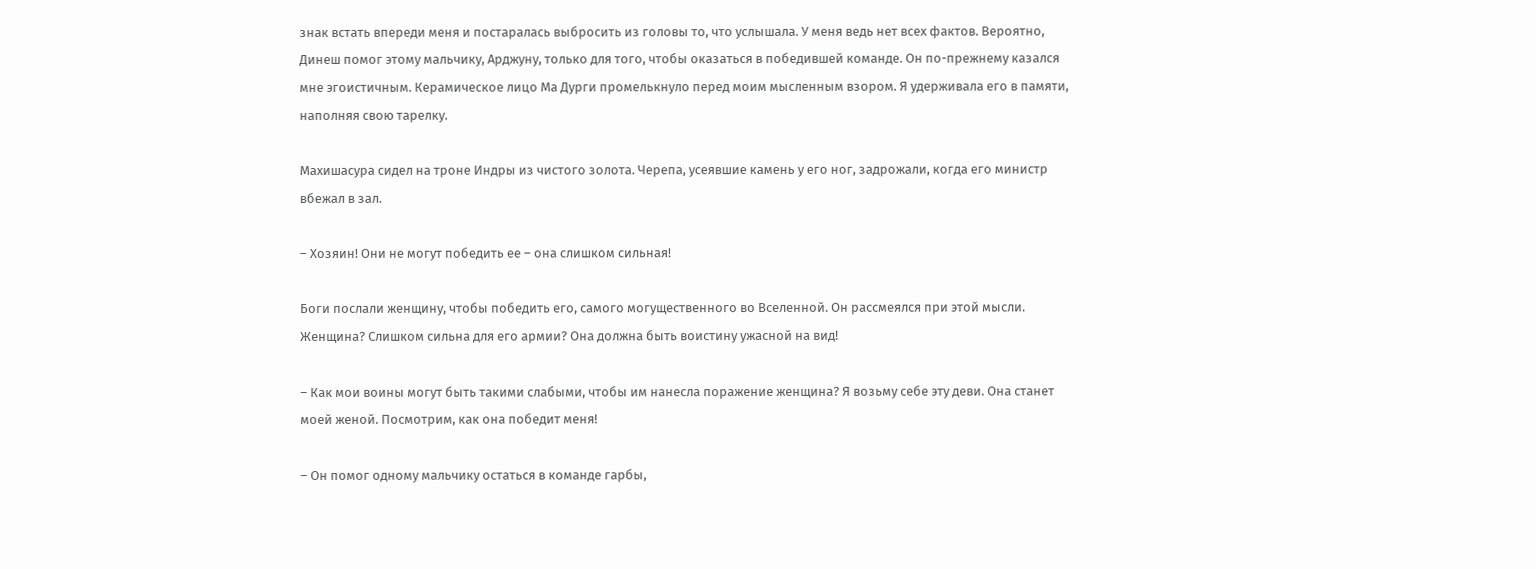знак встать впереди меня и постаралась выбросить из головы то, что услышала. У меня ведь нет всех фактов. Вероятно, Динеш помог этому мальчику, Арджуну, только для того, чтобы оказаться в победившей команде. Он по-прежнему казался мне эгоистичным. Керамическое лицо Ма Дурги промелькнуло перед моим мысленным взором. Я удерживала его в памяти, наполняя свою тарелку.

Махишасура сидел на троне Индры из чистого золота. Черепа, усеявшие камень у его ног, задрожали, когда его министр вбежал в зал.

– Хозяин! Они не могут победить ее – она слишком сильная!

Боги послали женщину, чтобы победить его, самого могущественного во Вселенной. Он рассмеялся при этой мысли. Женщина? Слишком сильна для его армии? Она должна быть воистину ужасной на вид!

– Как мои воины могут быть такими слабыми, чтобы им нанесла поражение женщина? Я возьму себе эту деви. Она станет моей женой. Посмотрим, как она победит меня!

– Он помог одному мальчику остаться в команде гарбы,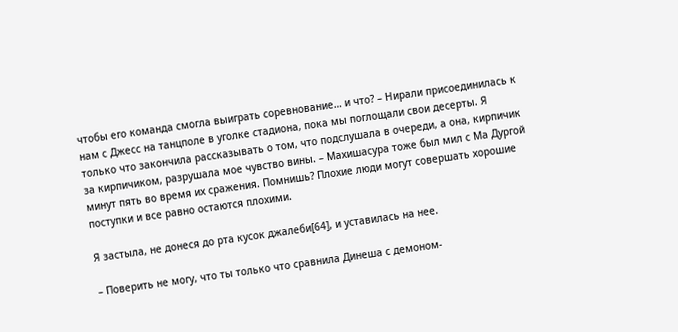чтобы его команда смогла выиграть соревнование… и что? – Нирали присоединилась к нам с Джесс на танцполе в уголке стадиона, пока мы поглощали свои десерты. Я только что закончила рассказывать о том, что подслушала в очереди, а она, кирпичик за кирпичиком, разрушала мое чувство вины. – Махишасура тоже был мил с Ма Дургой минут пять во время их сражения. Помнишь? Плохие люди могут совершать хорошие поступки и все равно остаются плохими.

Я застыла, не донеся до рта кусок джалеби[64], и уставилась на нее.

– Поверить не могу, что ты только что сравнила Динеша с демоном-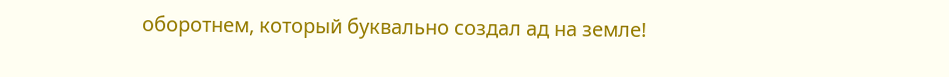оборотнем, который буквально создал ад на земле!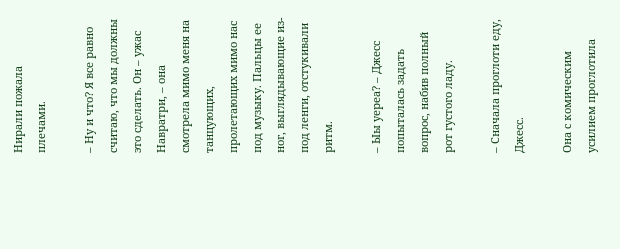Нирали пожала плечами.

– Ну и что? Я все равно считаю, что мы должны это сделать. Он – ужас Навратри, – она смотрела мимо меня на танцующих, пролетающих мимо нас под музыку. Пальцы ее ног, выглядывающие из-под ленги, отстукивали ритм.

– Ыы уереа? – Джесс попыталась задать вопрос, набив полный рот густого ладу.

– Сначала проглоти еду, Джесс.

Она с комическим усилием проглотила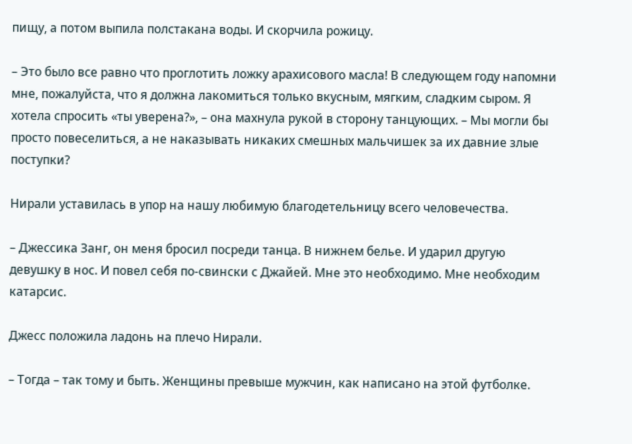пищу, а потом выпила полстакана воды. И скорчила рожицу.

– Это было все равно что проглотить ложку арахисового масла! В следующем году напомни мне, пожалуйста, что я должна лакомиться только вкусным, мягким, сладким сыром. Я хотела спросить «ты уверена?», – она махнула рукой в сторону танцующих. – Мы могли бы просто повеселиться, а не наказывать никаких смешных мальчишек за их давние злые поступки?

Нирали уставилась в упор на нашу любимую благодетельницу всего человечества.

– Джессика Занг, он меня бросил посреди танца. В нижнем белье. И ударил другую девушку в нос. И повел себя по-свински с Джайей. Мне это необходимо. Мне необходим катарсис.

Джесс положила ладонь на плечо Нирали.

– Тогда – так тому и быть. Женщины превыше мужчин, как написано на этой футболке.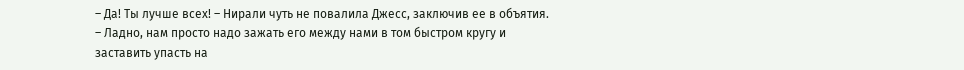– Да! Ты лучше всех! – Нирали чуть не повалила Джесс, заключив ее в объятия. – Ладно, нам просто надо зажать его между нами в том быстром кругу и заставить упасть на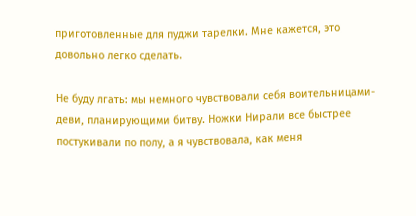приготовленные для пуджи тарелки. Мне кажется, это довольно легко сделать.

Не буду лгать: мы немного чувствовали себя воительницами-деви, планирующими битву. Ножки Нирали все быстрее постукивали по полу, а я чувствовала, как меня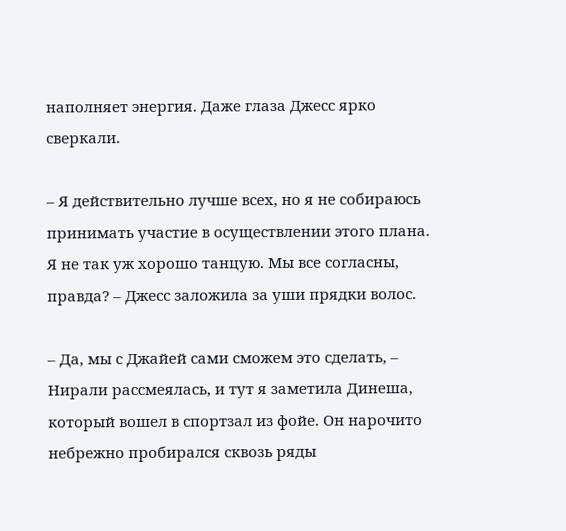наполняет энергия. Даже глаза Джесс ярко сверкали.

– Я действительно лучше всех, но я не собираюсь принимать участие в осуществлении этого плана. Я не так уж хорошо танцую. Мы все согласны, правда? – Джесс заложила за уши прядки волос.

– Да, мы с Джайей сами сможем это сделать, – Нирали рассмеялась, и тут я заметила Динеша, который вошел в спортзал из фойе. Он нарочито небрежно пробирался сквозь ряды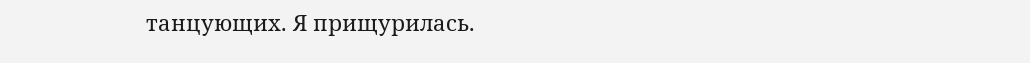танцующих. Я прищурилась.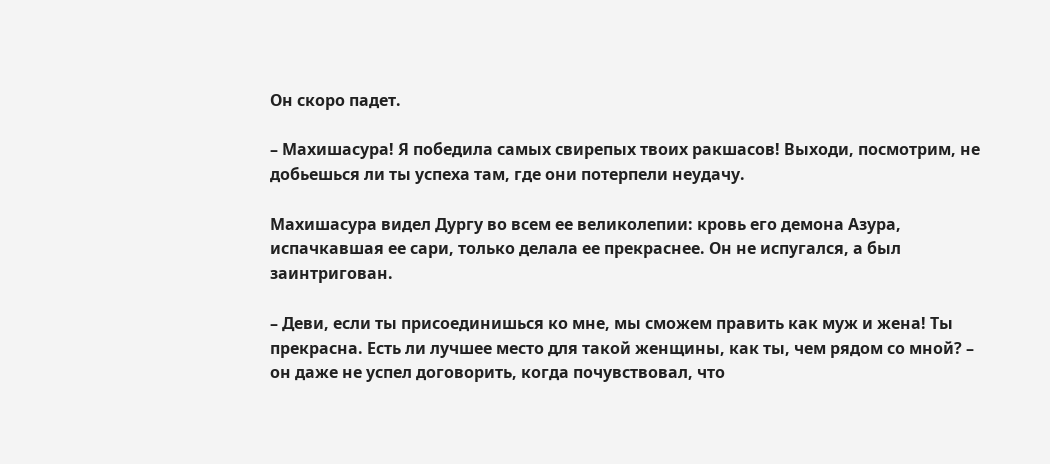Он скоро падет.

– Махишасура! Я победила самых свирепых твоих ракшасов! Выходи, посмотрим, не добьешься ли ты успеха там, где они потерпели неудачу.

Махишасура видел Дургу во всем ее великолепии: кровь его демона Азура, испачкавшая ее сари, только делала ее прекраснее. Он не испугался, а был заинтригован.

– Деви, если ты присоединишься ко мне, мы сможем править как муж и жена! Ты прекрасна. Есть ли лучшее место для такой женщины, как ты, чем рядом со мной? – он даже не успел договорить, когда почувствовал, что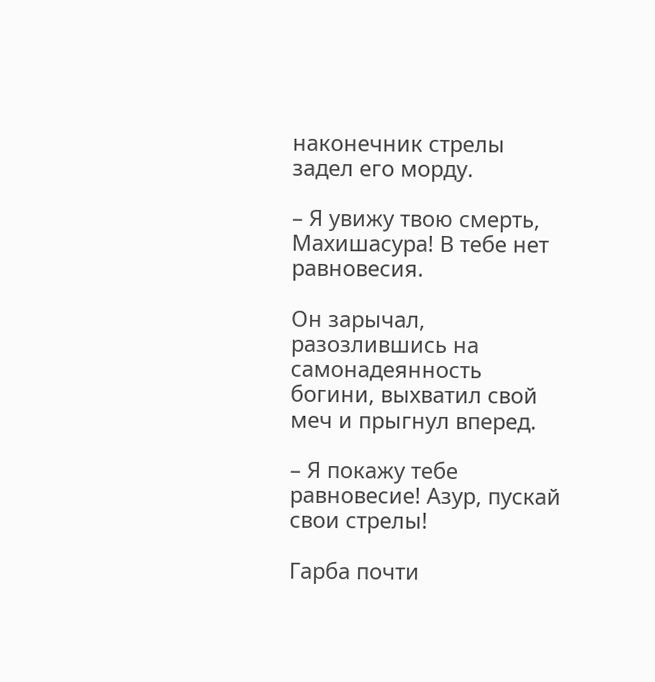наконечник стрелы задел его морду.

– Я увижу твою смерть, Махишасура! В тебе нет равновесия.

Он зарычал, разозлившись на самонадеянность богини, выхватил свой меч и прыгнул вперед.

– Я покажу тебе равновесие! Азур, пускай свои стрелы!

Гарба почти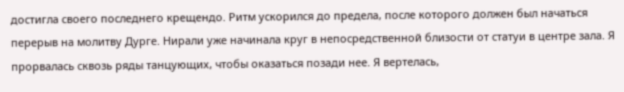достигла своего последнего крещендо. Ритм ускорился до предела, после которого должен был начаться перерыв на молитву Дурге. Нирали уже начинала круг в непосредственной близости от статуи в центре зала. Я прорвалась сквозь ряды танцующих, чтобы оказаться позади нее. Я вертелась,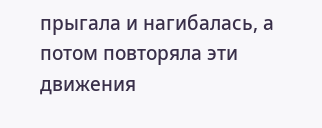прыгала и нагибалась, а потом повторяла эти движения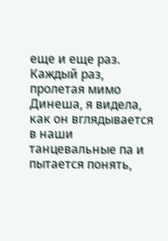еще и еще раз. Каждый раз, пролетая мимо Динеша, я видела, как он вглядывается в наши танцевальные па и пытается понять,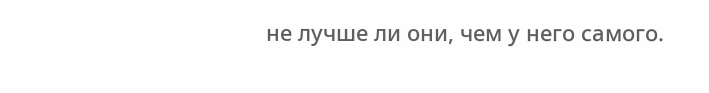не лучше ли они, чем у него самого.